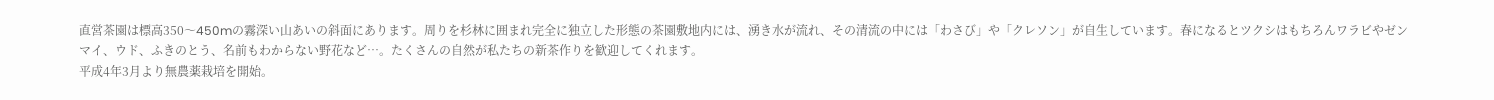直営茶園は標高350〜450mの霧深い山あいの斜面にあります。周りを杉林に囲まれ完全に独立した形態の茶園敷地内には、湧き水が流れ、その清流の中には「わさび」や「クレソン」が自生しています。春になるとツクシはもちろんワラビやゼンマイ、ウド、ふきのとう、名前もわからない野花など…。たくさんの自然が私たちの新茶作りを歓迎してくれます。
平成4年3月より無農薬栽培を開始。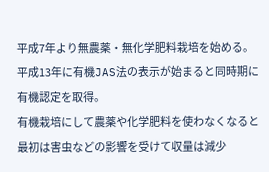平成7年より無農薬・無化学肥料栽培を始める。
平成13年に有機JAS法の表示が始まると同時期に有機認定を取得。
有機栽培にして農薬や化学肥料を使わなくなると最初は害虫などの影響を受けて収量は減少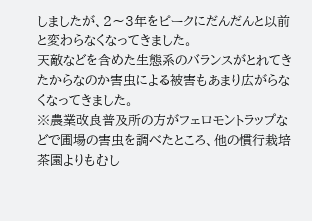しましたが、2〜3年をピークにだんだんと以前と変わらなくなってきました。
天敵などを含めた生態系のバランスがとれてきたからなのか害虫による被害もあまり広がらなくなってきました。
※農業改良普及所の方がフェロモントラップなどで圃場の害虫を調べたところ、他の慣行栽培茶園よりもむし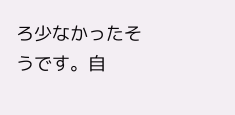ろ少なかったそうです。自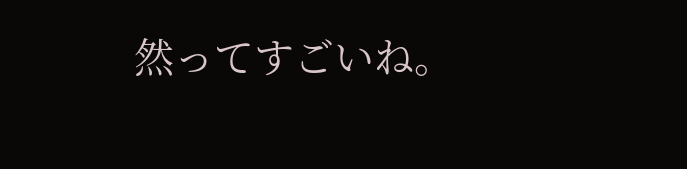然ってすごいね。